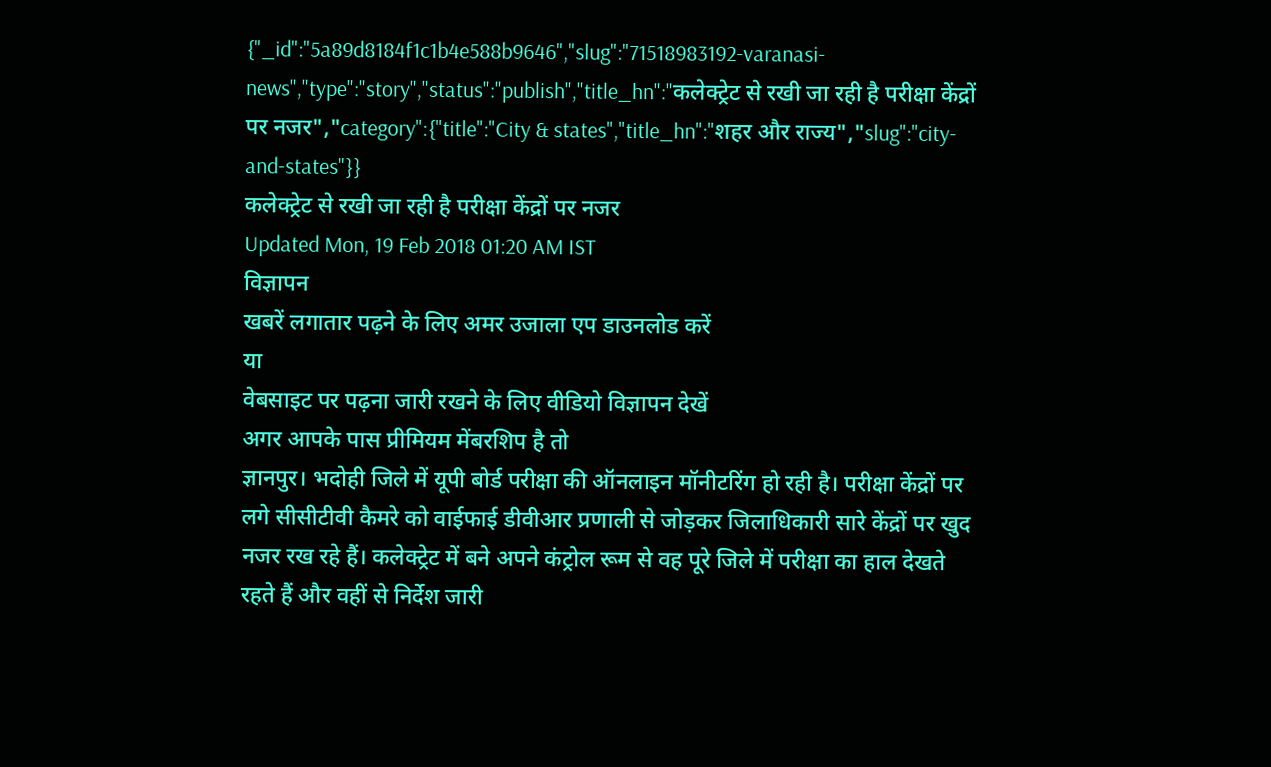{"_id":"5a89d8184f1c1b4e588b9646","slug":"71518983192-varanasi-news","type":"story","status":"publish","title_hn":"कलेक्ट्रेट से रखी जा रही है परीक्षा केंद्रों पर नजर","category":{"title":"City & states","title_hn":"शहर और राज्य","slug":"city-and-states"}}
कलेक्ट्रेट से रखी जा रही है परीक्षा केंद्रों पर नजर
Updated Mon, 19 Feb 2018 01:20 AM IST
विज्ञापन
खबरें लगातार पढ़ने के लिए अमर उजाला एप डाउनलोड करें
या
वेबसाइट पर पढ़ना जारी रखने के लिए वीडियो विज्ञापन देखें
अगर आपके पास प्रीमियम मेंबरशिप है तो
ज्ञानपुर। भदोही जिले में यूपी बोर्ड परीक्षा की ऑनलाइन मॉनीटरिंग हो रही है। परीक्षा केंद्रों पर लगे सीसीटीवी कैमरे को वाईफाई डीवीआर प्रणाली से जोड़कर जिलाधिकारी सारे केंद्रों पर खुद नजर रख रहे हैं। कलेक्ट्रेट में बने अपने कंट्रोल रूम से वह पूरे जिले में परीक्षा का हाल देखते रहते हैं और वहीं से निर्देश जारी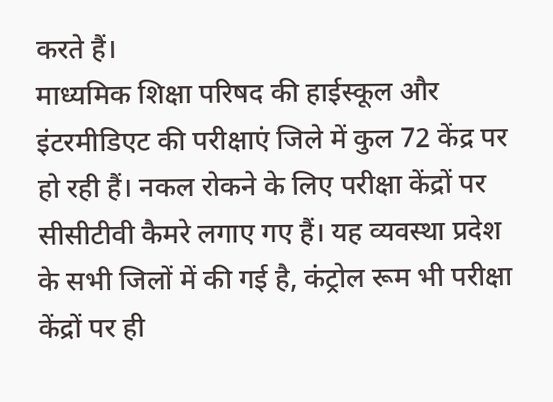करते हैं।
माध्यमिक शिक्षा परिषद की हाईस्कूल और इंटरमीडिएट की परीक्षाएं जिले में कुल 72 केंद्र पर हो रही हैं। नकल रोकने के लिए परीक्षा केंद्रों पर सीसीटीवी कैमरे लगाए गए हैं। यह व्यवस्था प्रदेश के सभी जिलों में की गई है, कंट्रोल रूम भी परीक्षा केंद्रों पर ही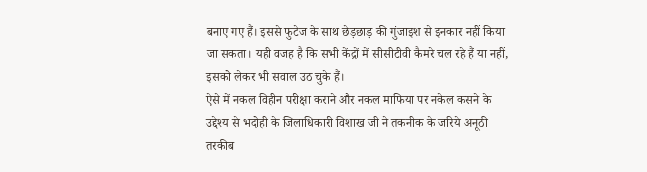बनाए गए हैं। इससे फुटेज के साथ छेड़छाड़ की गुंजाइश से इनकार नहीं किया जा सकता। यही वजह है कि सभी केंद्रों में सीसीटीवी कैमरे चल रहे हैं या नहीं, इसको लेकर भी सवाल उठ चुके हैं।
ऐसे में नकल विहीन परीक्षा कराने और नकल माफिया पर नकेल कसने के उद्देश्य से भदोही के जिलाधिकारी विशाख जी ने तकनीक के जरिये अनूठी तरकीब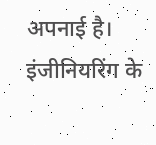अपनाई है। इंजीनियरिंग के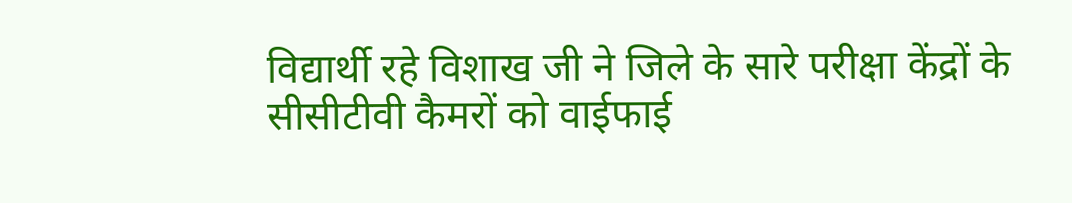विद्यार्थी रहे विशाख जी ने जिले के सारे परीक्षा केंद्रों के सीसीटीवी कैमरों को वाईफाई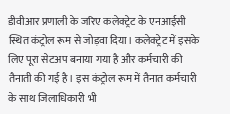डीवीआर प्रणाली के जरिए कलेक्ट्रेट के एनआईसी स्थित कंट्रोल रूम से जोड़वा दिया। कलेक्ट्रेट में इसके लिए पूरा सेटअप बनाया गया है और कर्मचारी की तैनाती की गई है। इस कंट्रोल रूम में तैनात कर्मचारी के साथ जिलाधिकारी भी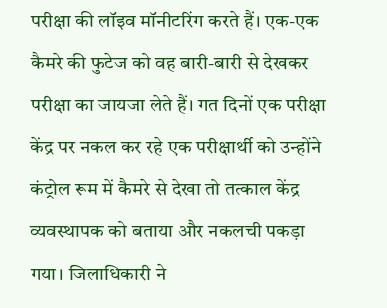परीक्षा की लॉइव मॉनीटरिंग करते हैं। एक-एक कैमरे की फुटेज को वह बारी-बारी से देखकर परीक्षा का जायजा लेते हैं। गत दिनों एक परीक्षा केंद्र पर नकल कर रहे एक परीक्षार्थी को उन्होंने कंट्रोल रूम में कैमरे से देखा तो तत्काल केंद्र व्यवस्थापक को बताया और नकलची पकड़ा गया। जिलाधिकारी ने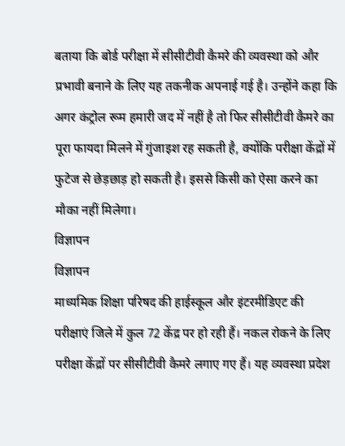बताया कि बोर्ड परीक्षा में सीसीटीवी कैमरे की व्यवस्था को और प्रभावी बनाने के लिए यह तकनीक अपनाई गई है। उन्होंने कहा कि अगर कंट्रोल रूम हमारी जद में नहीं है तो फिर सीसीटीवी कैमरे का पूरा फायदा मिलने में गुंजाइश रह सकती है, क्योंकि परीक्षा केंद्रों में फुटेज से छेड़छाड़ हो सकती है। इससे किसी को ऐसा करने का मौका नहीं मिलेगा।
विज्ञापन
विज्ञापन
माध्यमिक शिक्षा परिषद की हाईस्कूल और इंटरमीडिएट की परीक्षाएं जिले में कुल 72 केंद्र पर हो रही हैं। नकल रोकने के लिए परीक्षा केंद्रों पर सीसीटीवी कैमरे लगाए गए हैं। यह व्यवस्था प्रदेश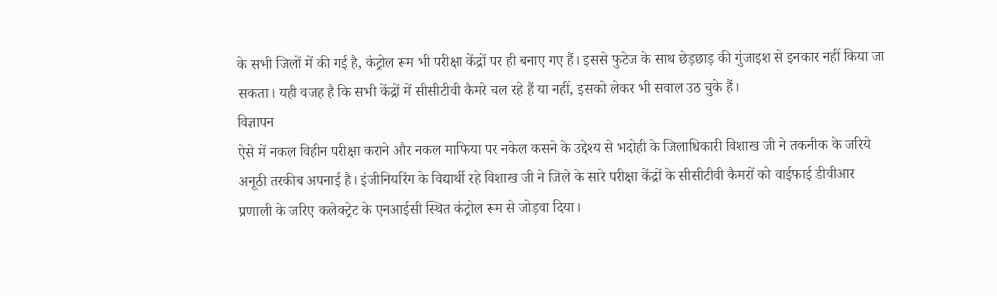के सभी जिलों में की गई है, कंट्रोल रूम भी परीक्षा केंद्रों पर ही बनाए गए हैं। इससे फुटेज के साथ छेड़छाड़ की गुंजाइश से इनकार नहीं किया जा सकता। यही वजह है कि सभी केंद्रों में सीसीटीवी कैमरे चल रहे हैं या नहीं, इसको लेकर भी सवाल उठ चुके हैं।
विज्ञापन
ऐसे में नकल विहीन परीक्षा कराने और नकल माफिया पर नकेल कसने के उद्देश्य से भदोही के जिलाधिकारी विशाख जी ने तकनीक के जरिये अनूठी तरकीब अपनाई है। इंजीनियरिंग के विद्यार्थी रहे विशाख जी ने जिले के सारे परीक्षा केंद्रों के सीसीटीवी कैमरों को वाईफाई डीवीआर प्रणाली के जरिए कलेक्ट्रेट के एनआईसी स्थित कंट्रोल रूम से जोड़वा दिया।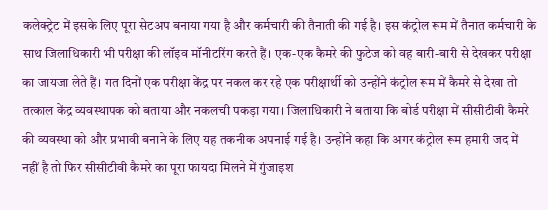कलेक्ट्रेट में इसके लिए पूरा सेटअप बनाया गया है और कर्मचारी की तैनाती की गई है। इस कंट्रोल रूम में तैनात कर्मचारी के साथ जिलाधिकारी भी परीक्षा की लॉइव मॉनीटरिंग करते हैं। एक-एक कैमरे की फुटेज को वह बारी-बारी से देखकर परीक्षा का जायजा लेते हैं। गत दिनों एक परीक्षा केंद्र पर नकल कर रहे एक परीक्षार्थी को उन्होंने कंट्रोल रूम में कैमरे से देखा तो तत्काल केंद्र व्यवस्थापक को बताया और नकलची पकड़ा गया। जिलाधिकारी ने बताया कि बोर्ड परीक्षा में सीसीटीवी कैमरे की व्यवस्था को और प्रभावी बनाने के लिए यह तकनीक अपनाई गई है। उन्होंने कहा कि अगर कंट्रोल रूम हमारी जद में नहीं है तो फिर सीसीटीवी कैमरे का पूरा फायदा मिलने में गुंजाइश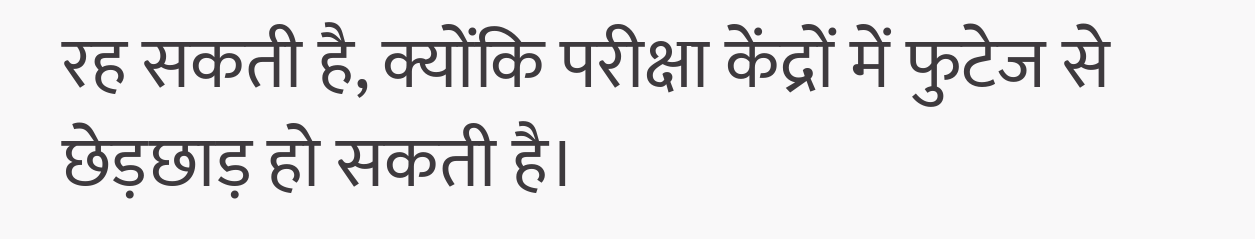रह सकती है, क्योंकि परीक्षा केंद्रों में फुटेज से छेड़छाड़ हो सकती है।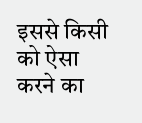इससे किसी को ऐसा करने का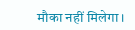मौका नहीं मिलेगा।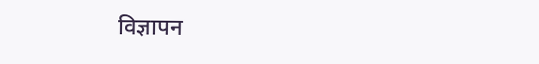विज्ञापन